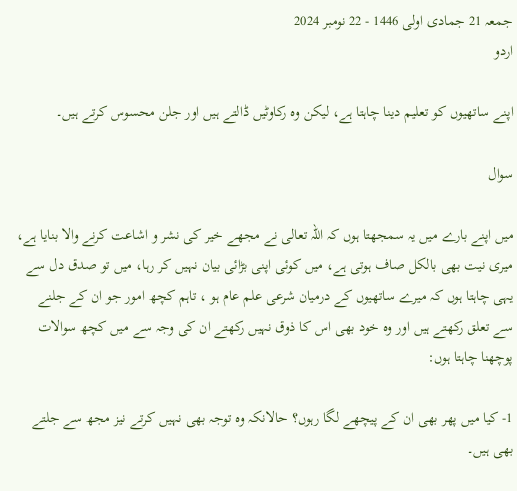جمعہ 21 جمادی اولی 1446 - 22 نومبر 2024
اردو

اپنے ساتھیوں کو تعلیم دینا چاہتا ہے، لیکن وہ رکاوٹیں ڈالتے ہیں اور جلن محسوس کرتے ہیں۔

سوال

میں اپنے بارے میں یہ سمجھتا ہوں کہ اللہ تعالی نے مجھے خیر کی نشر و اشاعت کرنے والا بنایا ہے، میری نیت بھی بالکل صاف ہوتی ہے، میں کوئی اپنی بڑائی بیان نہیں کر رہا، میں تو صدق دل سے یہی چاہتا ہوں کہ میرے ساتھیوں کے درمیان شرعی علم عام ہو ، تاہم کچھ امور جو ان کے جلنے سے تعلق رکھتے ہیں اور وہ خود بھی اس کا ذوق نہیں رکھتے ان کی وجہ سے میں کچھ سوالات پوچھنا چاہتا ہوں:

1- کیا میں پھر بھی ان کے پیچھے لگا رہوں؟ حالانکہ وہ توجہ بھی نہیں کرتے نیز مجھ سے جلتے بھی ہیں۔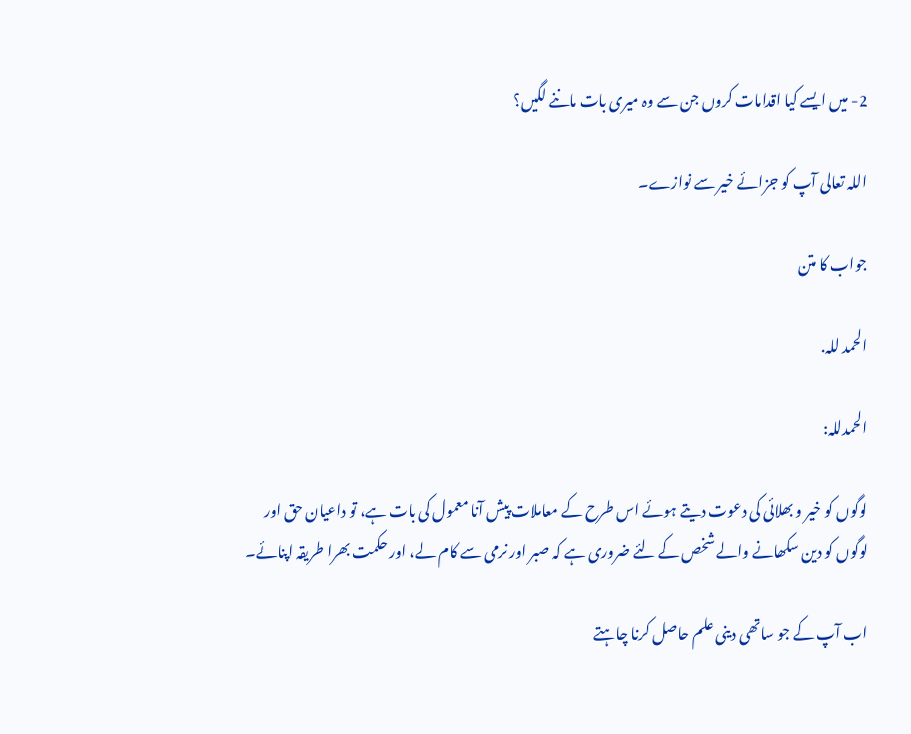2- میں ایسے کیا اقدامات کروں جن سے وہ میری بات ماننے لگیں؟

اللہ تعالی آپ کو جزائے خیر سے نوازے۔

جواب کا متن

الحمد للہ.

الحمدللہ:

لوگوں کو خیر و بھلائی کی دعوت دیتے ہوئے اس طرح کے معاملات پیش آنا معمول کی بات ہے، تو داعیان حق اور لوگوں کو دین سکھانے والے شخص کے لئے ضروری ہے کہ صبر اور نرمی سے کام لے، اور حکمت بھرا طریقہ اپنائے۔

اب آپ کے جو ساتھی دینی علم حاصل کرنا چاہتے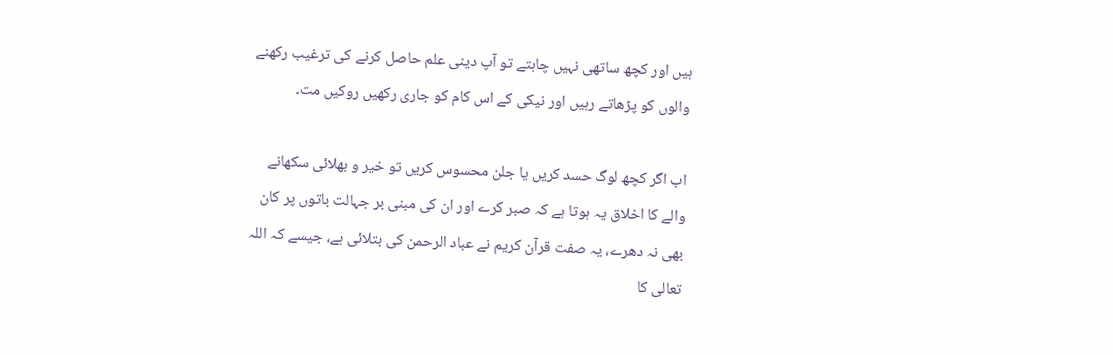ہیں اور کچھ ساتھی نہیں چاہتے تو آپ دینی علم حاصل کرنے کی ترغیب رکھنے والوں کو پڑھاتے رہیں اور نیکی کے اس کام کو جاری رکھیں روکیں مت۔

اب اگر کچھ لوگ حسد کریں یا جلن محسوس کریں تو خیر و بھلائی سکھانے والے کا اخلاق یہ ہوتا ہے کہ صبر کرے اور ان کی مبنی بر جہالت باتوں پر کان بھی نہ دھرے، یہ صفت قرآن کریم نے عباد الرحمن کی بتلائی ہے، جیسے کہ اللہ تعالی کا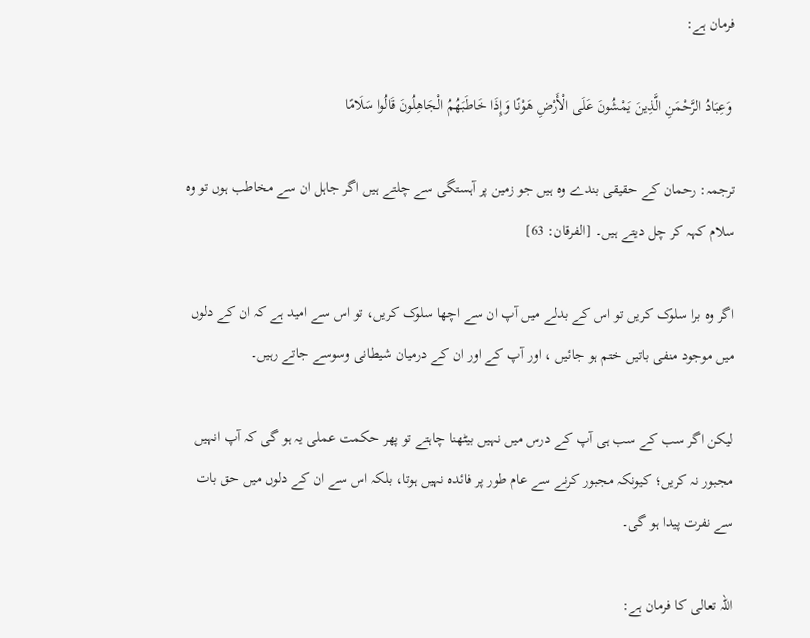فرمان ہے:

 وَعِبَادُ الرَّحْمَنِ الَّذِينَ يَمْشُونَ عَلَى الْأَرْضِ هَوْنًا وَإِذَا خَاطَبَهُمُ الْجَاهِلُونَ قَالُوا سَلَامًا

ترجمہ: رحمان کے حقیقی بندے وہ ہیں جو زمین پر آہستگی سے چلتے ہیں اگر جاہل ان سے مخاطب ہوں تو وہ سلام کہہ کر چل دیتے ہیں۔ [الفرقان: 63]

اگر وہ برا سلوک کریں تو اس کے بدلے میں آپ ان سے اچھا سلوک کریں، تو اس سے امید ہے کہ ان کے دلوں میں موجود منفی باتیں ختم ہو جائیں ، اور آپ کے اور ان کے درمیان شیطانی وسوسے جاتے رہیں۔

لیکن اگر سب کے سب ہی آپ کے درس میں نہیں بیٹھنا چاہتے تو پھر حکمت عملی یہ ہو گی کہ آپ انہیں مجبور نہ کریں؛ کیونکہ مجبور کرنے سے عام طور پر فائدہ نہیں ہوتا، بلکہ اس سے ان کے دلوں میں حق بات سے نفرت پیدا ہو گی۔

اللہ تعالی کا فرمان ہے: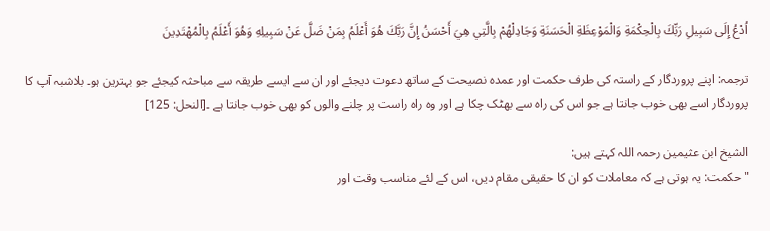اُدْعُ إِلَى سَبِيلِ رَبِّكَ بِالْحِكْمَةِ وَالْمَوْعِظَةِ الْحَسَنَةِ وَجَادِلْهُمْ بِالَّتِي هِيَ أَحْسَنُ إِنَّ رَبَّكَ هُوَ أَعْلَمُ بِمَنْ ضَلَّ عَنْ سَبِيلِهِ وَهُوَ أَعْلَمُ بِالْمُهْتَدِينَ

ترجمہ: اپنے پروردگار کے راستہ کی طرف حکمت اور عمدہ نصیحت کے ساتھ دعوت دیجئے اور ان سے ایسے طریقہ سے مباحثہ کیجئے جو بہترین ہو۔ بلاشبہ آپ کا پروردگار اسے بھی خوب جانتا ہے جو اس کی راہ سے بھٹک چکا ہے اور وہ راہ راست پر چلنے والوں کو بھی خوب جانتا ہے ۔[النحل: 125]

الشیخ ابن عثیمین رحمہ اللہ کہتے ہیں:
"حکمت: یہ ہوتی ہے کہ معاملات کو ان کا حقیقی مقام دیں، اس کے لئے مناسب وقت اور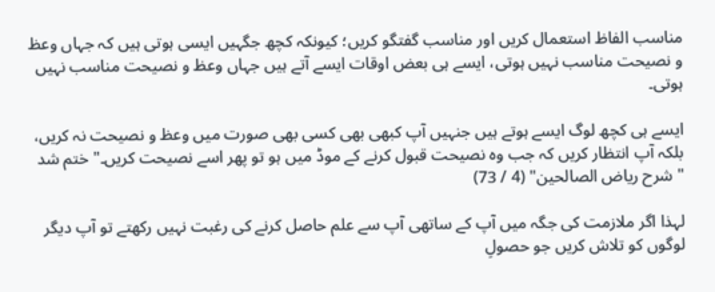مناسب الفاظ استعمال کریں اور مناسب گفتگو کریں؛ کیونکہ کچھ جگہیں ایسی ہوتی ہیں کہ جہاں وعظ و نصیحت مناسب نہیں ہوتی، ایسے ہی بعض اوقات ایسے آتے ہیں جہاں وعظ و نصیحت مناسب نہیں ہوتی۔

ایسے ہی کچھ لوگ ایسے ہوتے ہیں جنہیں آپ کبھی بھی کسی بھی صورت میں وعظ و نصیحت نہ کریں، بلکہ آپ انتظار کریں کہ جب وہ نصیحت قبول کرنے کے موڈ میں ہو تو پھر اسے نصیحت کریں۔" ختم شد
" شرح رياض الصالحين" (4 / 73)

لہذا اگر ملازمت کی جگہ میں آپ کے ساتھی آپ سے علم حاصل کرنے کی رغبت نہیں رکھتے تو آپ دیگر لوگوں کو تلاش کریں جو حصولِ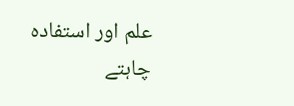علم اور استفادہ چاہتے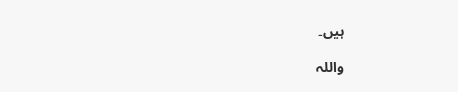ہیں۔

واللہ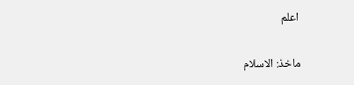اعلم

ماخذ: الاسلام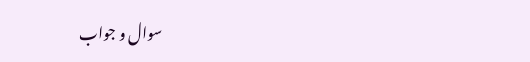سوال و جواب